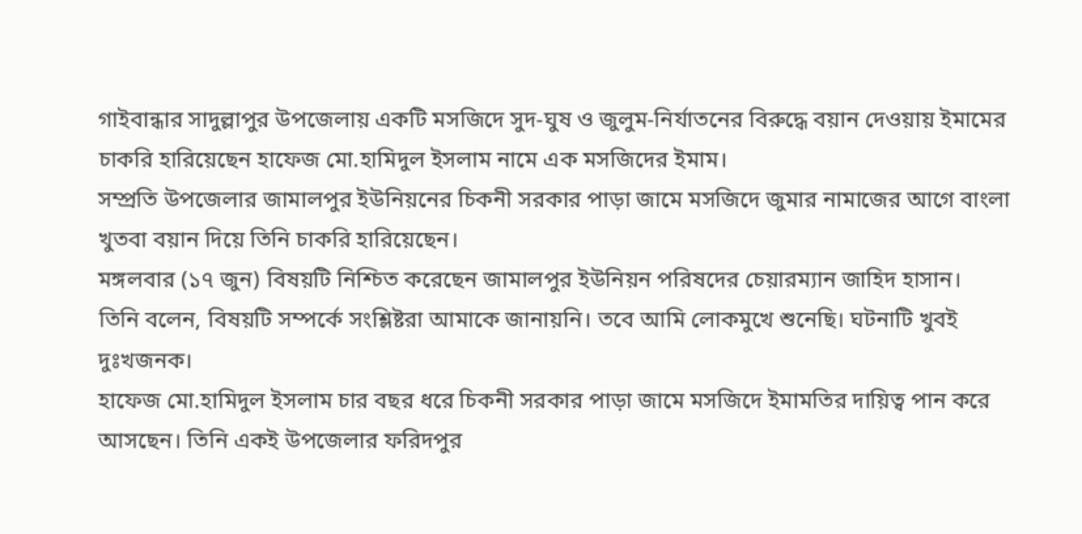গাইবান্ধার সাদুল্লাপুর উপজেলায় একটি মসজিদে সুদ-ঘুষ ও জুলুম-নির্যাতনের বিরুদ্ধে বয়ান দেওয়ায় ইমামের চাকরি হারিয়েছেন হাফেজ মো.হামিদুল ইসলাম নামে এক মসজিদের ইমাম।
সম্প্রতি উপজেলার জামালপুর ইউনিয়নের চিকনী সরকার পাড়া জামে মসজিদে জুমার নামাজের আগে বাংলা খুতবা বয়ান দিয়ে তিনি চাকরি হারিয়েছেন।
মঙ্গলবার (১৭ জুন) বিষয়টি নিশ্চিত করেছেন জামালপুর ইউনিয়ন পরিষদের চেয়ারম্যান জাহিদ হাসান।
তিনি বলেন, বিষয়টি সম্পর্কে সংশ্লিষ্টরা আমাকে জানায়নি। তবে আমি লোকমুখে শুনেছি। ঘটনাটি খুবই দুঃখজনক।
হাফেজ মো.হামিদুল ইসলাম চার বছর ধরে চিকনী সরকার পাড়া জামে মসজিদে ইমামতির দায়িত্ব পান করে আসছেন। তিনি একই উপজেলার ফরিদপুর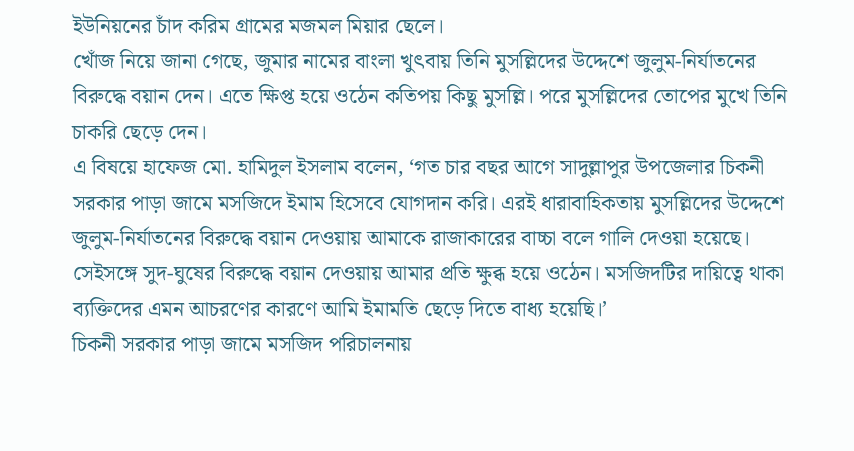ইউনিয়নের চাঁদ করিম গ্রামের মজমল মিয়ার ছেলে।
খোঁজ নিয়ে জানা গেছে, জুমার নামের বাংলা খুৎবায় তিনি মুসল্লিদের উদ্দেশে জুলুম-নির্যাতনের বিরুদ্ধে বয়ান দেন। এতে ক্ষিপ্ত হয়ে ওঠেন কতিপয় কিছু মুসল্লি। পরে মুসল্লিদের তোপের মুখে তিনি চাকরি ছেড়ে দেন।
এ বিষয়ে হাফেজ মো. হামিদুল ইসলাম বলেন, ‘গত চার বছর আগে সাদুল্লাপুর উপজেলার চিকনী সরকার পাড়া জামে মসজিদে ইমাম হিসেবে যোগদান করি। এরই ধারাবাহিকতায় মুসল্লিদের উদ্দেশে জুলুম-নির্যাতনের বিরুদ্ধে বয়ান দেওয়ায় আমাকে রাজাকারের বাচ্চা বলে গালি দেওয়া হয়েছে। সেইসঙ্গে সুদ-ঘুষের বিরুদ্ধে বয়ান দেওয়ায় আমার প্রতি ক্ষুব্ধ হয়ে ওঠেন। মসজিদটির দায়িত্বে থাকা ব্যক্তিদের এমন আচরণের কারণে আমি ইমামতি ছেড়ে দিতে বাধ্য হয়েছি।’
চিকনী সরকার পাড়া জামে মসজিদ পরিচালনায়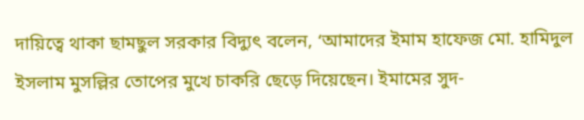দায়িত্বে থাকা ছামছুল সরকার বিদ্যুৎ বলেন, ‘আমাদের ইমাম হাফেজ মো. হামিদুল ইসলাম মুসল্লির তোপের মুখে চাকরি ছেড়ে দিয়েছেন। ইমামের সুদ-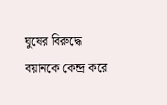ঘুষের বিরুদ্ধে বয়ানকে কেন্দ্র করে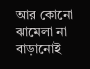আর কোনো ঝামেলা না বাড়ানোই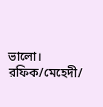ভালো।
রফিক/মেহেদী/